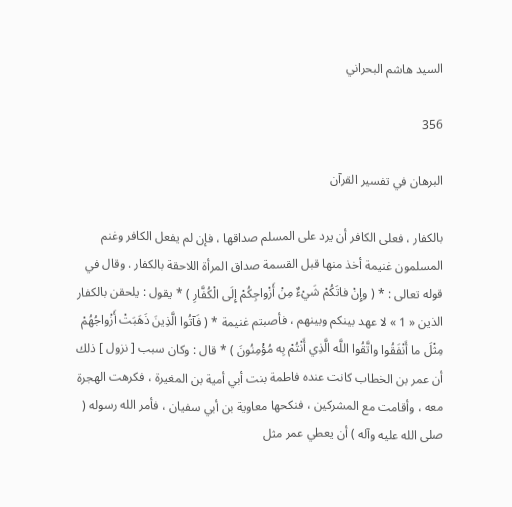السيد هاشم البحراني

356

البرهان في تفسير القرآن

بالكفار ، فعلى الكافر أن يرد على المسلم صداقها ، فإن لم يفعل الكافر وغنم المسلمون غنيمة أخذ منها قبل القسمة صداق المرأة اللاحقة بالكفار . وقال في قوله تعالى : * ( وإِنْ فاتَكُمْ شَيْءٌ مِنْ أَزْواجِكُمْ إِلَى الْكُفَّارِ ) * يقول : يلحقن بالكفار الذين « 1 » لا عهد بينكم وبينهم ، فأصبتم غنيمة * ( فَآتُوا الَّذِينَ ذَهَبَتْ أَزْواجُهُمْ مِثْلَ ما أَنْفَقُوا واتَّقُوا اللَّه الَّذِي أَنْتُمْ بِه مُؤْمِنُونَ ) * قال : وكان سبب [ نزول ] ذلك أن عمر بن الخطاب كانت عنده فاطمة بنت أبي أمية بن المغيرة ، فكرهت الهجرة معه ، وأقامت مع المشركين ، فنكحها معاوية بن أبي سفيان ، فأمر الله رسوله ( صلى الله عليه وآله ) أن يعطي عمر مثل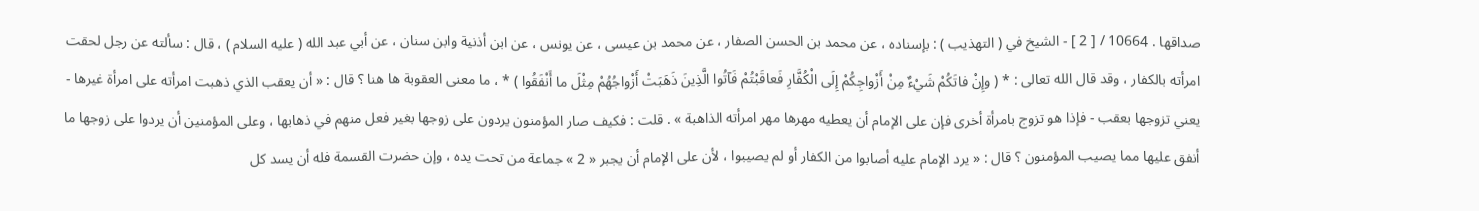صداقها . 10664 / [ 2 ] - الشيخ في ( التهذيب ) : بإسناده ، عن محمد بن الحسن الصفار ، عن محمد بن عيسى ، عن يونس ، عن ابن أذنية وابن سنان ، عن أبي عبد الله ( عليه السلام ) ، قال : سألته عن رجل لحقت امرأته بالكفار ، وقد قال الله تعالى : * ( وإِنْ فاتَكُمْ شَيْءٌ مِنْ أَزْواجِكُمْ إِلَى الْكُفَّارِ فَعاقَبْتُمْ فَآتُوا الَّذِينَ ذَهَبَتْ أَزْواجُهُمْ مِثْلَ ما أَنْفَقُوا ) * ، ما معنى العقوبة ها هنا ؟ قال : « أن يعقب الذي ذهبت امرأته على امرأة غيرها - يعني تزوجها بعقب - فإذا هو تزوج بامرأة أخرى فإن على الإمام أن يعطيه مهرها مهر امرأته الذاهبة » . قلت : فكيف صار المؤمنون يردون على زوجها بغير فعل منهم في ذهابها ، وعلى المؤمنين أن يردوا على زوجها ما أنفق عليها مما يصيب المؤمنون ؟ قال : « يرد الإمام عليه أصابوا من الكفار أو لم يصيبوا ، لأن على الإمام أن يجبر « 2 » جماعة من تحت يده ، وإن حضرت القسمة فله أن يسد كل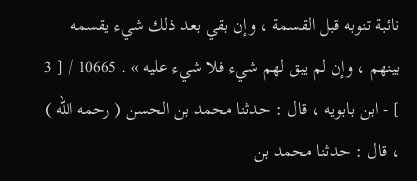نائبة تنوبه قبل القسمة ، وإن بقي بعد ذلك شيء يقسمه بينهم ، وإن لم يبق لهم شيء فلا شيء عليه » . 10665 / [ 3 ] - ابن بابويه ، قال : حدثنا محمد بن الحسن ( رحمه الله ) ، قال : حدثنا محمد بن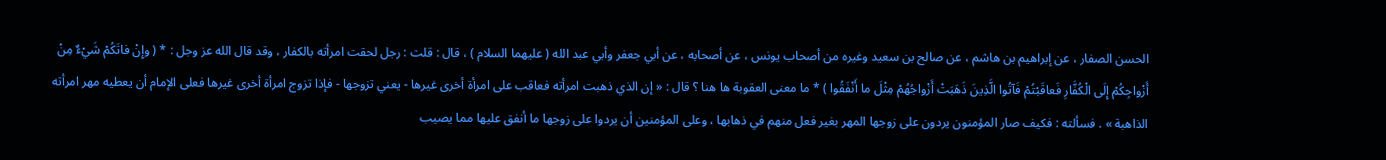الحسن الصفار ، عن إبراهيم بن هاشم ، عن صالح بن سعيد وغيره من أصحاب يونس ، عن أصحابه ، عن أبي جعفر وأبي عبد الله ( عليهما السلام ) ، قال : قلت : رجل لحقت امرأته بالكفار ، وقد قال الله عز وجل : * ( وإِنْ فاتَكُمْ شَيْءٌ مِنْ أَزْواجِكُمْ إِلَى الْكُفَّارِ فَعاقَبْتُمْ فَآتُوا الَّذِينَ ذَهَبَتْ أَزْواجُهُمْ مِثْلَ ما أَنْفَقُوا ) * ما معنى العقوبة ها هنا ؟ قال : « إن الذي ذهبت امرأته فعاقب على امرأة أخرى غيرها - يعني تزوجها - فإذا تزوج امرأة أخرى غيرها فعلى الإمام أن يعطيه مهر امرأته الذاهبة » . فسألته : فكيف صار المؤمنون يردون على زوجها المهر بغير فعل منهم في ذهابها ، وعلى المؤمنين أن يردوا على زوجها ما أنفق عليها مما يصيب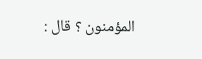المؤمنون ؟ قال :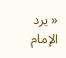« يرد الإمام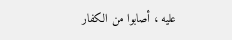عليه ، أصابوا من الكفار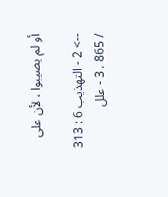أو لم يصيبوا ، لأن على

--> 2 - التهذيب 6 : 313 / 865 . 3 - علل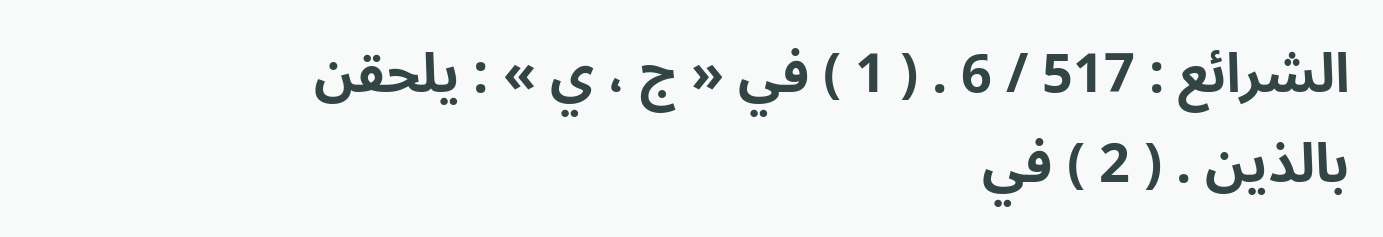الشرائع : 517 / 6 . ( 1 ) في « ج ، ي » : يلحقن بالذين . ( 2 ) في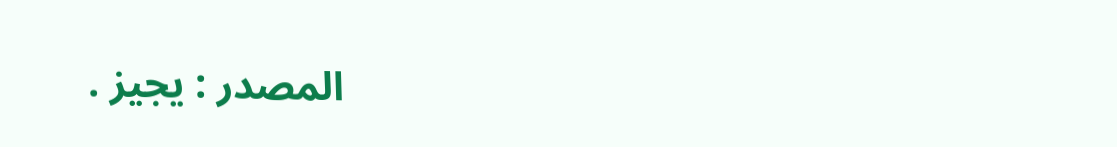المصدر : يجيز .